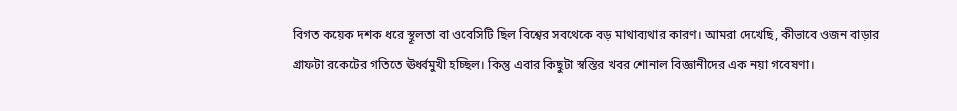বিগত কয়েক দশক ধরে স্থূলতা বা ওবেসিটি ছিল বিশ্বের সবথেকে বড় মাথাব্যথার কারণ। আমরা দেখেছি, কীভাবে ওজন বাড়ার গ্রাফটা রকেটের গতিতে ঊর্ধ্বমুখী হচ্ছিল। কিন্তু এবার কিছুটা স্বস্তির খবর শোনাল বিজ্ঞানীদের এক নয়া গবেষণা।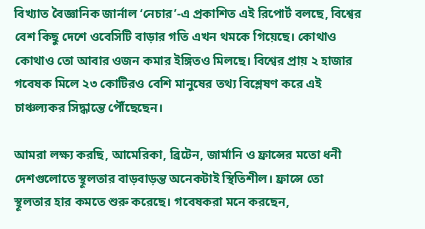বিখ্যাত বৈজ্ঞানিক জার্নাল ‘নেচার’-এ প্রকাশিত এই রিপোর্ট বলছে, বিশ্বের বেশ কিছু দেশে ওবেসিটি বাড়ার গতি এখন থমকে গিয়েছে। কোথাও কোথাও তো আবার ওজন কমার ইঙ্গিতও মিলছে। বিশ্বের প্রায় ২ হাজার গবেষক মিলে ২৩ কোটিরও বেশি মানুষের তথ্য বিশ্লেষণ করে এই চাঞ্চল্যকর সিদ্ধান্তে পৌঁছেছেন।

আমরা লক্ষ্য করছি, আমেরিকা, ব্রিটেন, জার্মানি ও ফ্রান্সের মতো ধনী দেশগুলোতে স্থূলতার বাড়বাড়ন্ত অনেকটাই স্থিতিশীল। ফ্রান্সে তো স্থূলতার হার কমতে শুরু করেছে। গবেষকরা মনে করছেন,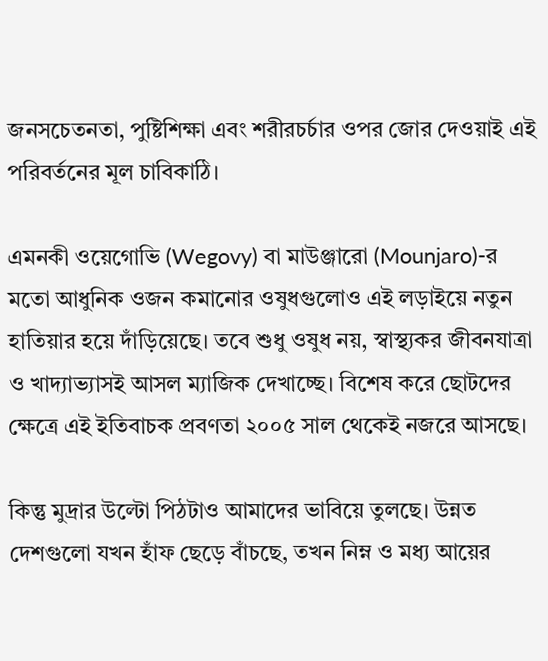জনসচেতনতা, পুষ্টিশিক্ষা এবং শরীরচর্চার ওপর জোর দেওয়াই এই পরিবর্তনের মূল চাবিকাঠি।

এমনকী ওয়েগোভি (Wegovy) বা মাউঞ্জারো (Mounjaro)-র মতো আধুনিক ওজন কমানোর ওষুধগুলোও এই লড়াইয়ে নতুন হাতিয়ার হয়ে দাঁড়িয়েছে। তবে শুধু ওষুধ নয়, স্বাস্থ্যকর জীবনযাত্রা ও খাদ্যাভ্যাসই আসল ম্যাজিক দেখাচ্ছে। বিশেষ করে ছোটদের ক্ষেত্রে এই ইতিবাচক প্রবণতা ২০০৫ সাল থেকেই নজরে আসছে।

কিন্তু মুদ্রার উল্টো পিঠটাও আমাদের ভাবিয়ে তুলছে। উন্নত দেশগুলো যখন হাঁফ ছেড়ে বাঁচছে, তখন নিম্ন ও মধ্য আয়ের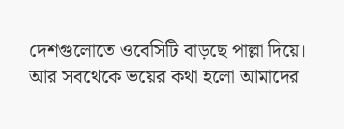দেশগুলোতে ওবেসিটি বাড়ছে পাল্লা দিয়ে। আর সবথেকে ভয়ের কথা হলো আমাদের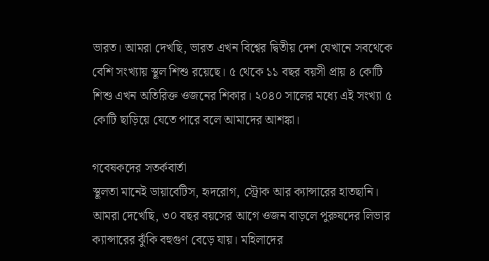ভারত। আমরা দেখছি, ভারত এখন বিশ্বের দ্বিতীয় দেশ যেখানে সবথেকে বেশি সংখ্যায় স্থূল শিশু রয়েছে। ৫ থেকে ১১ বছর বয়সী প্রায় ৪ কোটি শিশু এখন অতিরিক্ত ওজনের শিকার। ২০৪০ সালের মধ্যে এই সংখ্যা ৫ কোটি ছাড়িয়ে যেতে পারে বলে আমাদের আশঙ্কা।

গবেষকদের সতর্কবার্তা
স্থূলতা মানেই ডায়াবেটিস, হৃদরোগ, স্ট্রোক আর ক্যান্সারের হাতছানি। আমরা দেখেছি, ৩০ বছর বয়সের আগে ওজন বাড়লে পুরুষদের লিভার ক্যান্সারের ঝুঁকি বহুগুণ বেড়ে যায়। মহিলাদের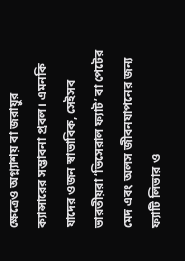ক্ষেত্রেও অগ্ন্যাশয় বা জরায়ুর ক্যান্সারের সম্ভাবনা প্রবল। এমনকি যাদের ওজন স্বাভাবিক, সেইসব ভারতীয়রা ‘ভিসেরাল ফ্যাট’ বা পেটের মেদ এবং অলস জীবনযাপনের জন্য ফ্যাটি লিভার ও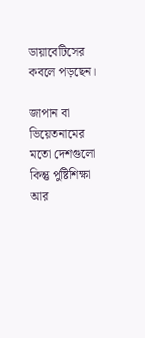ডায়াবেটিসের কবলে পড়ছেন।

জাপান বা ভিয়েতনামের মতো দেশগুলো কিন্তু পুষ্টিশিক্ষা আর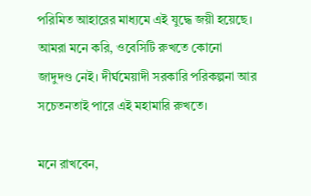পরিমিত আহারের মাধ্যমে এই যুদ্ধে জয়ী হয়েছে। আমরা মনে করি, ওবেসিটি রুখতে কোনো জাদুদণ্ড নেই। দীর্ঘমেয়াদী সরকারি পরিকল্পনা আর সচেতনতাই পারে এই মহামারি রুখতে।

মনে রাখবেন,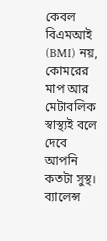কেবল বিএমআই (BMI) নয়, কোমরের মাপ আর মেটাবলিক স্বাস্থ্যই বলে দেবে আপনি কতটা সুস্থ। ব্যালেন্স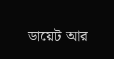ডায়েট আর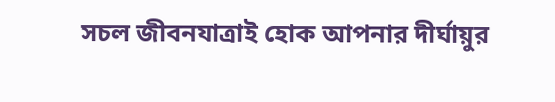সচল জীবনযাত্রাই হোক আপনার দীর্ঘায়ুর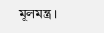মূলমন্ত্র।